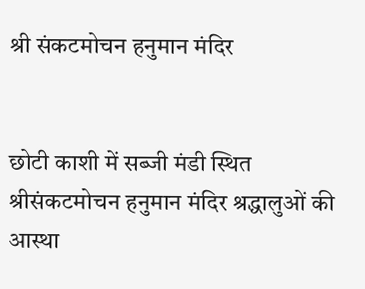श्री संकटमोचन हनुमान मंदिर


छोटी काशी में सब्जी मंडी स्थित श्रीसंकटमोचन हनुमान मंदिर श्रद्धालुओं की आस्था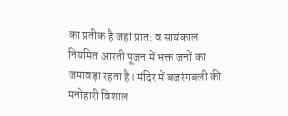का प्रतीक है जहां प्रात: व सायंकाल नियमित आरती पूजन में भक्त जनों का जमावड़ा रहता है। मंदिर में बजरंगबली की मनोहारी विशाल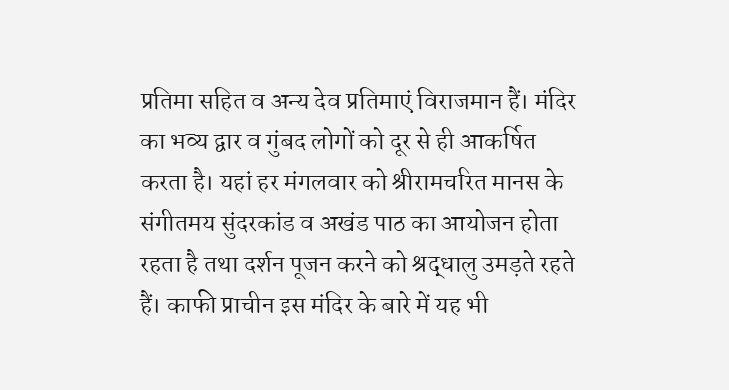प्रतिमा सहित व अन्य देव प्रतिमाएं विराजमान हैं। मंदिर का भव्य द्वार व गुंबद लोगों को दूर से ही आकर्षित करता है। यहां हर मंगलवार को श्रीरामचरित मानस के संगीतमय सुंदरकांड व अखंड पाठ का आयोजन होता रहता है तथा दर्शन पूजन करने को श्रद्धालु उमड़ते रहते हैं। काफी प्राचीन इस मंदिर के बारे में यह भी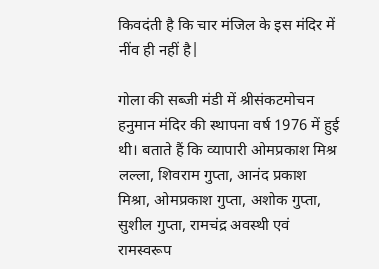किवदंती है कि चार मंजिल के इस मंदिर में नींव ही नहीं है|

गोला की सब्जी मंडी में श्रीसंकटमोचन हनुमान मंदिर की स्थापना वर्ष 1976 में हुई थी। बताते हैं कि व्यापारी ओमप्रकाश मिश्र लल्ला, शिवराम गुप्ता, आनंद प्रकाश मिश्रा, ओमप्रकाश गुप्ता, अशोक गुप्ता, सुशील गुप्ता, रामचंद्र अवस्थी एवं रामस्वरूप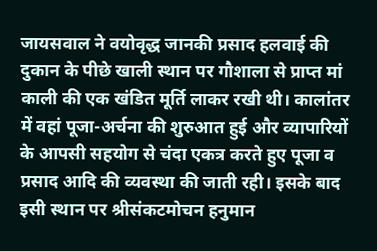जायसवाल ने वयोवृद्ध जानकी प्रसाद हलवाई की दुकान के पीछे खाली स्थान पर गौशाला से प्राप्त मां काली की एक खंडित मूर्ति लाकर रखी थी। कालांतर में वहां पूजा-अर्चना की शुरुआत हुई और व्यापारियों के आपसी सहयोग से चंदा एकत्र करते हुए पूजा व प्रसाद आदि की व्यवस्था की जाती रही। इसके बाद इसी स्थान पर श्रीसंकटमोचन हनुमान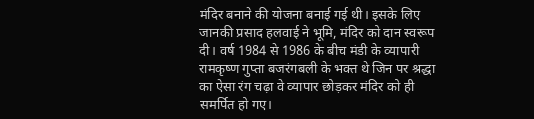मंदिर बनाने की योजना बनाई गई थी। इसके लिए जानकी प्रसाद हलवाई ने भूमि, मंदिर को दान स्वरूप दी। वर्ष 1984 से 1986 के बीच मंडी के व्यापारी रामकृष्ण गुप्ता बजरंगबली के भक्त थे जिन पर श्रद्धा का ऐसा रंग चढ़ा वे व्यापार छोड़कर मंदिर को ही समर्पित हो गए।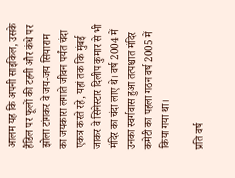आलम यह कि अपनी साइकिल, उसके हैंडिल पर फूलों की टहनी और कंधे पर झोला टांगकर वे जय-जय सियाराम का जयकारा लगाते जीवन पर्यंत चंदा एकत्र करते रहे, यहां तक कि मुंबई जाकर वे सिनेस्टार दिलीप कुमार से भी मंदिर का चंदा लाए थे। वर्ष 2004 में उनका स्वर्गवास हुआ तत्पश्चात मंदिर कमेटी का पहला गठन वर्ष 2005 में किया गया था।

प्रति वर्ष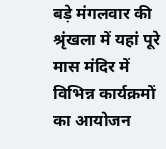बड़े मंगलवार की श्रृंखला में यहां पूरे मास मंदिर में विभिन्न कार्यक्रमों का आयोजन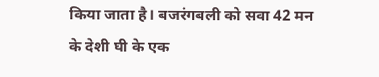किया जाता है। बजरंगबली को सवा 42 मन के देशी घी के एक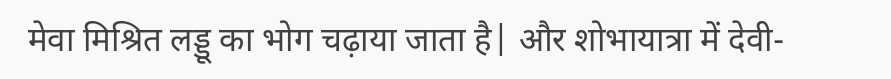मेवा मिश्रित लड्डू का भोग चढ़ाया जाता है| और शोभायात्रा में देवी-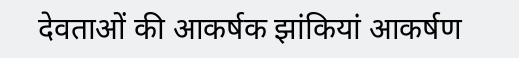देवताओं की आकर्षक झांकियां आकर्षण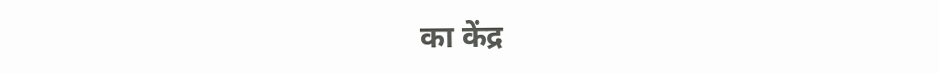का केंद्र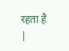रहता है |